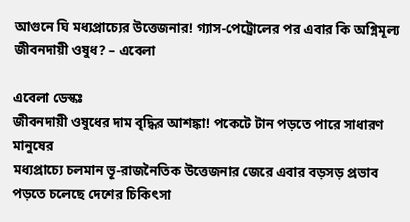আগুনে ঘি মধ্যপ্রাচ্যের উত্তেজনার! গ্যাস-পেট্রোলের পর এবার কি অগ্নিমূল্য জীবনদায়ী ওষুধ? – এবেলা

এবেলা ডেস্কঃ
জীবনদায়ী ওষুধের দাম বৃদ্ধির আশঙ্কা! পকেটে টান পড়তে পারে সাধারণ মানুষের
মধ্যপ্রাচ্যে চলমান ভূ-রাজনৈতিক উত্তেজনার জেরে এবার বড়সড় প্রভাব পড়তে চলেছে দেশের চিকিৎসা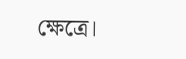ক্ষেত্রে।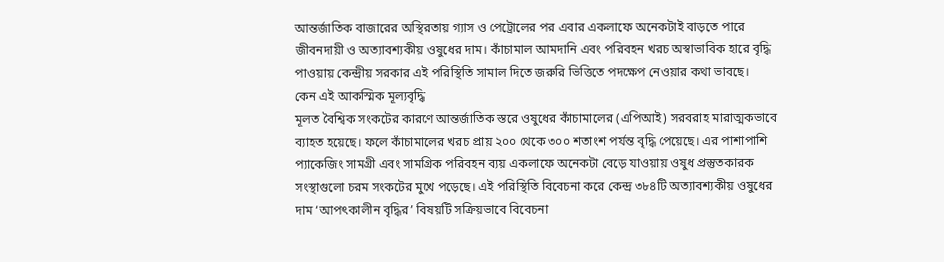আন্তর্জাতিক বাজারের অস্থিরতায় গ্যাস ও পেট্রোলের পর এবার একলাফে অনেকটাই বাড়তে পারে জীবনদায়ী ও অত্যাবশ্যকীয় ওষুধের দাম। কাঁচামাল আমদানি এবং পরিবহন খরচ অস্বাভাবিক হারে বৃদ্ধি পাওয়ায় কেন্দ্রীয় সরকার এই পরিস্থিতি সামাল দিতে জরুরি ভিত্তিতে পদক্ষেপ নেওয়ার কথা ভাবছে।
কেন এই আকস্মিক মূল্যবৃদ্ধি
মূলত বৈশ্বিক সংকটের কারণে আন্তর্জাতিক স্তরে ওষুধের কাঁচামালের (এপিআই) সরবরাহ মারাত্মকভাবে ব্যাহত হয়েছে। ফলে কাঁচামালের খরচ প্রায় ২০০ থেকে ৩০০ শতাংশ পর্যন্ত বৃদ্ধি পেয়েছে। এর পাশাপাশি প্যাকেজিং সামগ্রী এবং সামগ্রিক পরিবহন ব্যয় একলাফে অনেকটা বেড়ে যাওয়ায় ওষুধ প্রস্তুতকারক সংস্থাগুলো চরম সংকটের মুখে পড়েছে। এই পরিস্থিতি বিবেচনা করে কেন্দ্র ৩৮৪টি অত্যাবশ্যকীয় ওষুধের দাম ‘আপৎকালীন বৃদ্ধির’ বিষয়টি সক্রিয়ভাবে বিবেচনা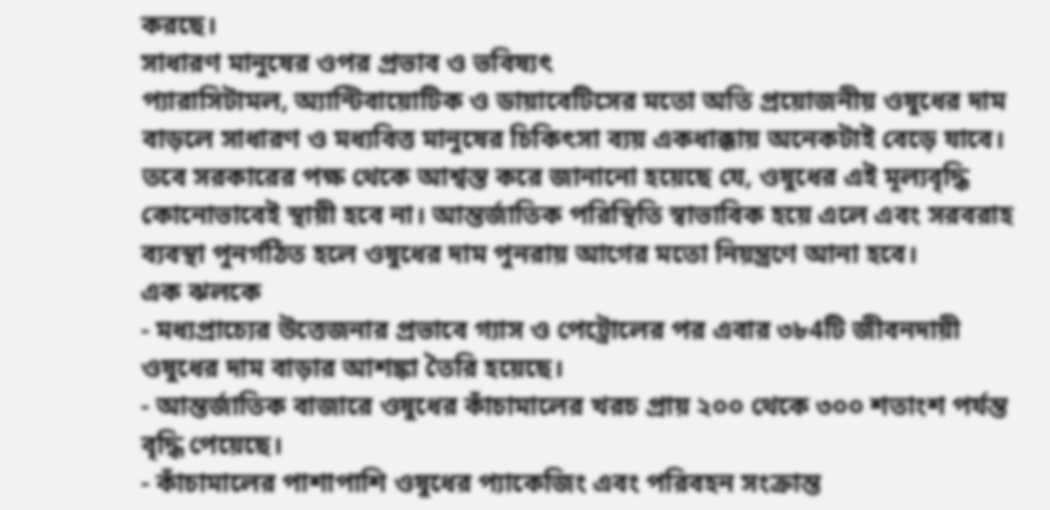করছে।
সাধারণ মানুষের ওপর প্রভাব ও ভবিষ্যৎ
প্যারাসিটামল, অ্যান্টিবায়োটিক ও ডায়াবেটিসের মতো অতি প্রয়োজনীয় ওষুধের দাম বাড়লে সাধারণ ও মধ্যবিত্ত মানুষের চিকিৎসা ব্যয় একধাক্কায় অনেকটাই বেড়ে যাবে। তবে সরকারের পক্ষ থেকে আশ্বস্ত করে জানানো হয়েছে যে, ওষুধের এই মূল্যবৃদ্ধি কোনোভাবেই স্থায়ী হবে না। আন্তর্জাতিক পরিস্থিতি স্বাভাবিক হয়ে এলে এবং সরবরাহ ব্যবস্থা পুনর্গঠিত হলে ওষুধের দাম পুনরায় আগের মতো নিয়ন্ত্রণে আনা হবে।
এক ঝলকে
- মধ্যপ্রাচ্যের উত্তেজনার প্রভাবে গ্যাস ও পেট্রোলের পর এবার ৩৮4টি জীবনদায়ী ওষুধের দাম বাড়ার আশঙ্কা তৈরি হয়েছে।
- আন্তর্জাতিক বাজারে ওষুধের কাঁচামালের খরচ প্রায় ২০০ থেকে ৩০০ শতাংশ পর্যন্ত বৃদ্ধি পেয়েছে।
- কাঁচামালের পাশাপাশি ওষুধের প্যাকেজিং এবং পরিবহন সংক্রান্ত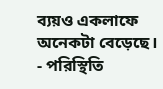ব্যয়ও একলাফে অনেকটা বেড়েছে।
- পরিস্থিতি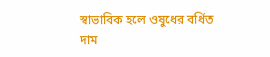স্বাভাবিক হলে ওষুধের বর্ধিত দাম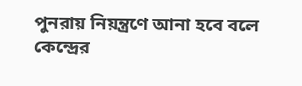পুনরায় নিয়ন্ত্রণে আনা হবে বলে কেন্দ্রের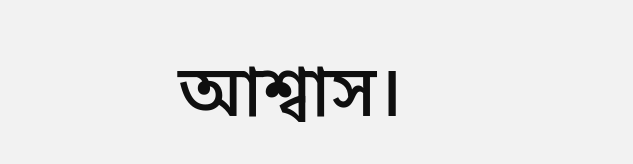আশ্বাস।